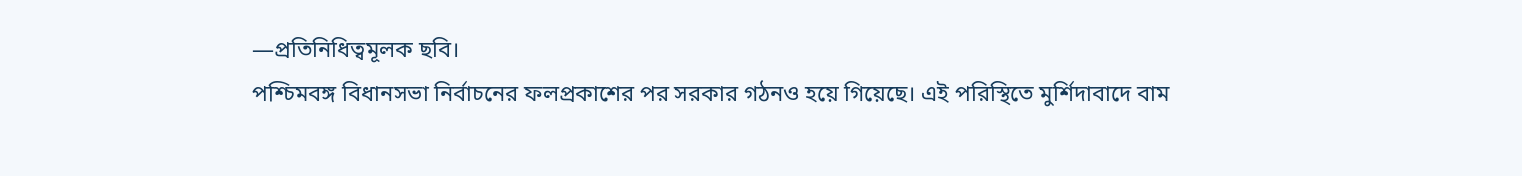—প্রতিনিধিত্বমূলক ছবি।
পশ্চিমবঙ্গ বিধানসভা নির্বাচনের ফলপ্রকাশের পর সরকার গঠনও হয়ে গিয়েছে। এই পরিস্থিতে মুর্শিদাবাদে বাম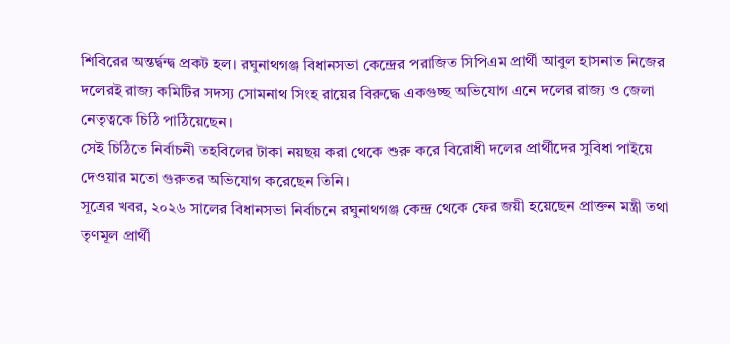শিবিরের অন্তর্দ্বন্দ্ব প্রকট হল। রঘুনাথগঞ্জ বিধানসভা কেন্দ্রের পরাজিত সিপিএম প্রার্থী আবুল হাসনাত নিজের দলেরই রাজ্য কমিটির সদস্য সোমনাথ সিংহ রায়ের বিরুদ্ধে একগুচ্ছ অভিযোগ এনে দলের রাজ্য ও জেলা নেতৃত্বকে চিঠি পাঠিয়েছেন।
সেই চিঠিতে নির্বাচনী তহবিলের টাকা নয়ছয় করা থেকে শুরু করে বিরোধী দলের প্রার্থীদের সুবিধা পাইয়ে দেওয়ার মতো গুরুতর অভিযোগ করেছেন তিনি।
সূত্রের খবর, ২০২৬ সালের বিধানসভা নির্বাচনে রঘুনাথগঞ্জ কেন্দ্র থেকে ফের জয়ী হয়েছেন প্রাক্তন মন্ত্রী তথা তৃণমূল প্রার্থী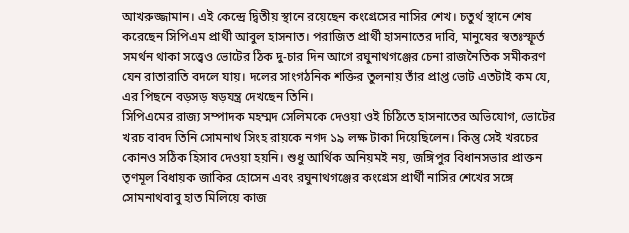আখরুজ্জামান। এই কেন্দ্রে দ্বিতীয় স্থানে রয়েছেন কংগ্রেসের নাসির শেখ। চতুর্থ স্থানে শেষ করেছেন সিপিএম প্রার্থী আবুল হাসনাত। পরাজিত প্রার্থী হাসনাতের দাবি, মানুষের স্বতঃস্ফূর্ত সমর্থন থাকা সত্ত্বেও ভোটের ঠিক দু-চার দিন আগে রঘুনাথগঞ্জের চেনা রাজনৈতিক সমীকরণ যেন রাতারাতি বদলে যায়। দলের সাংগঠনিক শক্তির তুলনায় তাঁর প্রাপ্ত ভোট এতটাই কম যে, এর পিছনে বড়সড় ষড়যন্ত্র দেখছেন তিনি।
সিপিএমের রাজ্য সম্পাদক মহম্মদ সেলিমকে দেওয়া ওই চিঠিতে হাসনাতের অভিযোগ, ভোটের খরচ বাবদ তিনি সোমনাথ সিংহ রায়কে নগদ ১৯ লক্ষ টাকা দিয়েছিলেন। কিন্তু সেই খরচের কোনও সঠিক হিসাব দেওয়া হয়নি। শুধু আর্থিক অনিয়মই নয়, জঙ্গিপুর বিধানসভার প্রাক্তন তৃণমূল বিধায়ক জাকির হোসেন এবং রঘুনাথগঞ্জের কংগ্রেস প্রার্থী নাসির শেখের সঙ্গে সোমনাথবাবু হাত মিলিয়ে কাজ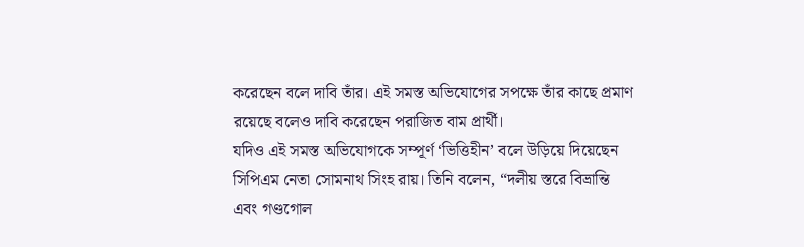করেছেন বলে দাবি তাঁর। এই সমস্ত অভিযোগের সপক্ষে তাঁর কাছে প্রমাণ রয়েছে বলেও দাবি করেছেন পরাজিত বাম প্রার্থী।
যদিও এই সমস্ত অভিযোগকে সম্পূর্ণ ‘ভিত্তিহীন’ বলে উড়িয়ে দিয়েছেন সিপিএম নেতা সোমনাথ সিংহ রায়। তিনি বলেন, “দলীয় স্তরে বিভ্রান্তি এবং গণ্ডগোল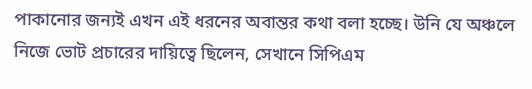পাকানোর জন্যই এখন এই ধরনের অবান্তর কথা বলা হচ্ছে। উনি যে অঞ্চলে নিজে ভোট প্রচারের দায়িত্বে ছিলেন, সেখানে সিপিএম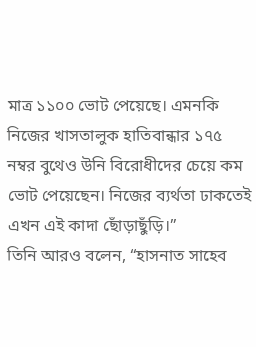মাত্র ১১০০ ভোট পেয়েছে। এমনকি নিজের খাসতালুক হাতিবান্ধার ১৭৫ নম্বর বুথেও উনি বিরোধীদের চেয়ে কম ভোট পেয়েছেন। নিজের ব্যর্থতা ঢাকতেই এখন এই কাদা ছোঁড়াছুঁড়ি।”
তিনি আরও বলেন, “হাসনাত সাহেব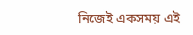নিজেই একসময় এই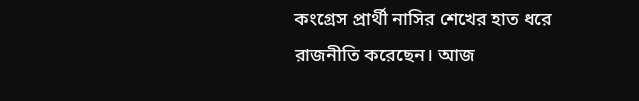কংগ্রেস প্রার্থী নাসির শেখের হাত ধরে রাজনীতি করেছেন। আজ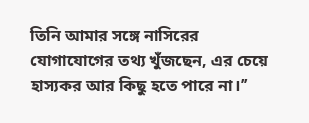তিনি আমার সঙ্গে নাসিরের যোগাযোগের তথ্য খুঁজছেন, এর চেয়ে হাস্যকর আর কিছু হতে পারে না।’’